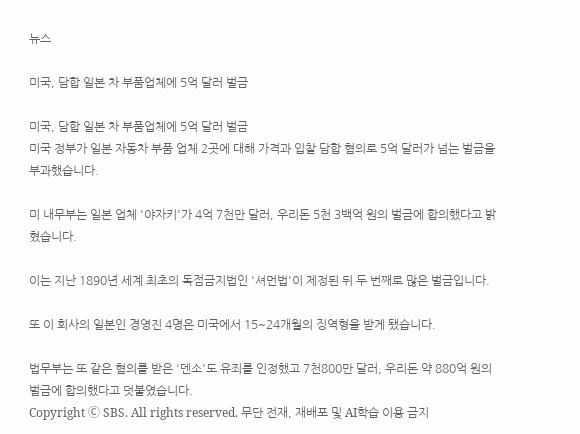뉴스

미국, 담합 일본 차 부품업체에 5억 달러 벌금

미국, 담합 일본 차 부품업체에 5억 달러 벌금
미국 정부가 일본 자동차 부품 업체 2곳에 대해 가격과 입찰 담합 혐의로 5억 달러가 넘는 벌금을 부과했습니다.

미 내무부는 일본 업체 '야자키'가 4억 7천만 달러, 우리돈 5천 3백억 원의 벌금에 합의했다고 밝혔습니다.

이는 지난 1890년 세계 최초의 독점금지법인 '셔먼법'이 제정된 뒤 두 번째로 많은 벌금입니다.

또 이 회사의 일본인 경영진 4명은 미국에서 15~24개월의 징역형을 받게 됐습니다.

법무부는 또 같은 혐의를 받은 '덴소'도 유죄를 인정했고 7천800만 달러, 우리돈 약 880억 원의 벌금에 합의했다고 덧붙였습니다.
Copyright Ⓒ SBS. All rights reserved. 무단 전재, 재배포 및 AI학습 이용 금지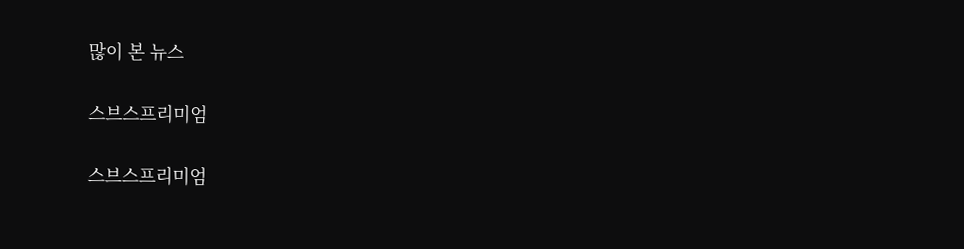많이 본 뉴스

스브스프리미엄

스브스프리미엄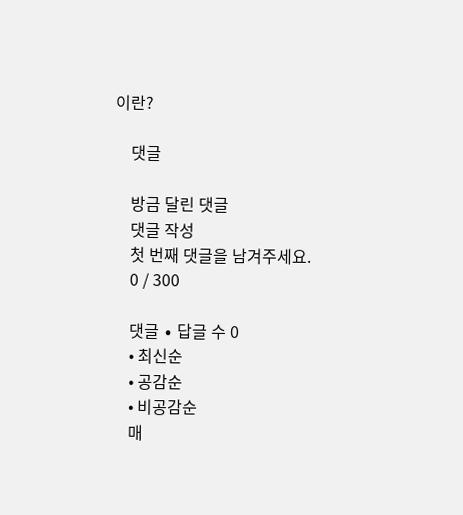이란?

    댓글

    방금 달린 댓글
    댓글 작성
    첫 번째 댓글을 남겨주세요.
    0 / 300

    댓글 ∙ 답글 수 0
    • 최신순
    • 공감순
    • 비공감순
    매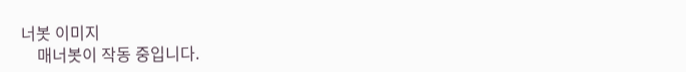너봇 이미지
    매너봇이 작동 중입니다.